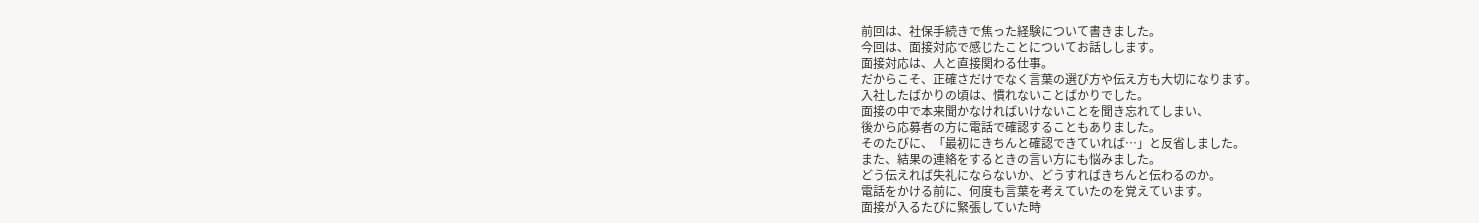前回は、社保手続きで焦った経験について書きました。
今回は、面接対応で感じたことについてお話しします。
面接対応は、人と直接関わる仕事。
だからこそ、正確さだけでなく言葉の選び方や伝え方も大切になります。
入社したばかりの頃は、慣れないことばかりでした。
面接の中で本来聞かなければいけないことを聞き忘れてしまい、
後から応募者の方に電話で確認することもありました。
そのたびに、「最初にきちんと確認できていれば…」と反省しました。
また、結果の連絡をするときの言い方にも悩みました。
どう伝えれば失礼にならないか、どうすればきちんと伝わるのか。
電話をかける前に、何度も言葉を考えていたのを覚えています。
面接が入るたびに緊張していた時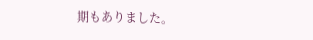期もありました。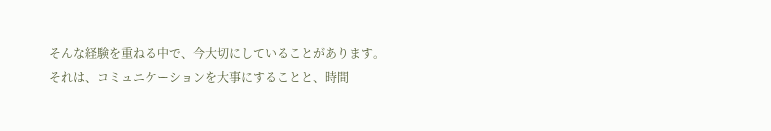そんな経験を重ねる中で、今大切にしていることがあります。
それは、コミュニケーションを大事にすることと、時間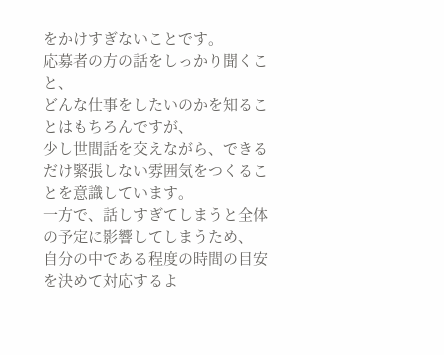をかけすぎないことです。
応募者の方の話をしっかり聞くこと、
どんな仕事をしたいのかを知ることはもちろんですが、
少し世間話を交えながら、できるだけ緊張しない雰囲気をつくることを意識しています。
一方で、話しすぎてしまうと全体の予定に影響してしまうため、
自分の中である程度の時間の目安を決めて対応するよ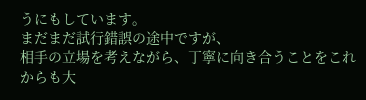うにもしています。
まだまだ試行錯誤の途中ですが、
相手の立場を考えながら、丁寧に向き合うことをこれからも大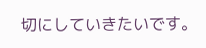切にしていきたいです。